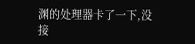渊的处理器卡了一下,没接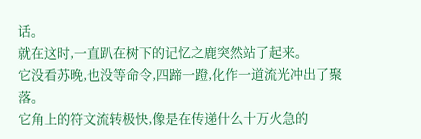话。
就在这时,一直趴在树下的记忆之鹿突然站了起来。
它没看苏晚,也没等命令,四蹄一蹬,化作一道流光冲出了聚落。
它角上的符文流转极快,像是在传递什么十万火急的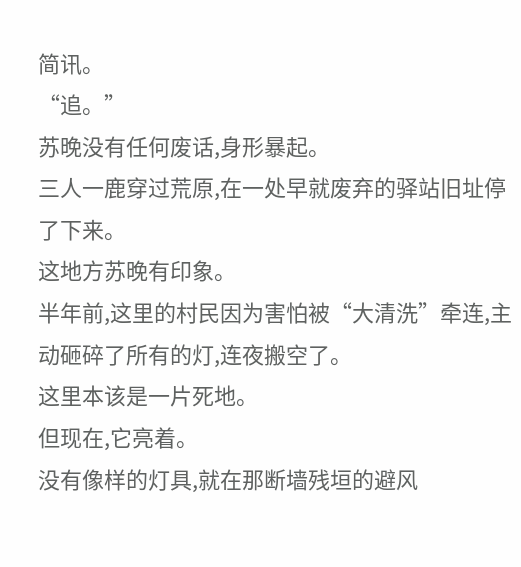简讯。
“追。”
苏晚没有任何废话,身形暴起。
三人一鹿穿过荒原,在一处早就废弃的驿站旧址停了下来。
这地方苏晚有印象。
半年前,这里的村民因为害怕被“大清洗”牵连,主动砸碎了所有的灯,连夜搬空了。
这里本该是一片死地。
但现在,它亮着。
没有像样的灯具,就在那断墙残垣的避风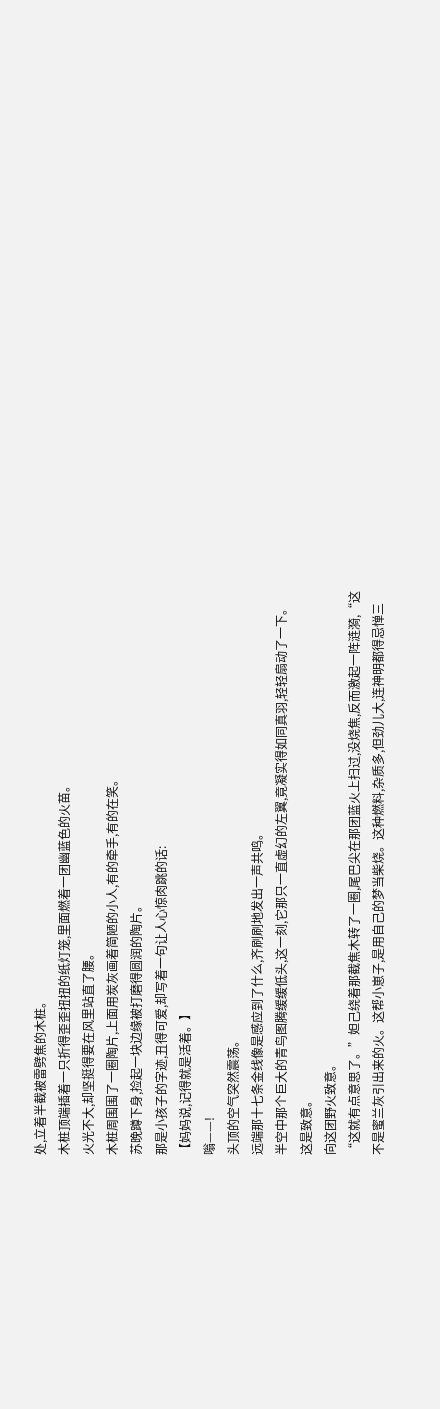处,立着半截被雷劈焦的木桩。
木桩顶端插着一只折得歪歪扭扭的纸灯笼,里面燃着一团幽蓝色的火苗。
火光不大,却坚挺得要在风里站直了腰。
木桩周围围了一圈陶片,上面用炭灰画着简陋的小人,有的牵手,有的在笑。
苏晚蹲下身,捡起一块边缘被打磨得圆润的陶片。
那是小孩子的字迹,丑得可爱,却写着一句让人心惊肉跳的话:
【妈妈说,记得就是活着。】
嗡——!
头顶的空气突然震荡。
远端那十七条金线像是感应到了什么,齐刷刷地发出一声共鸣。
半空中那个巨大的青鸟图腾缓缓低头,这一刻,它那只一直虚幻的左翼,竟凝实得如同真羽,轻轻扇动了一下。
这是致意。
向这团野火致意。
“这就有点意思了。”妲己绕着那截焦木转了一圈,尾巴尖在那团蓝火上扫过,没烧焦,反而激起一阵涟漪,“这不是蜜兰灰引出来的火。这帮小崽子,是用自己的梦当柴烧。这种燃料,杂质多,但劲儿大,连神明都得忌惮三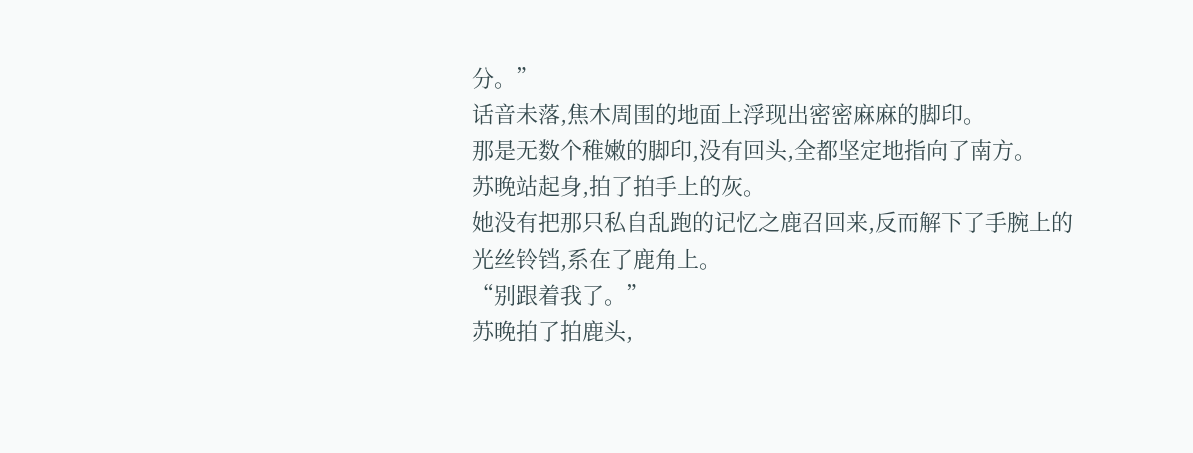分。”
话音未落,焦木周围的地面上浮现出密密麻麻的脚印。
那是无数个稚嫩的脚印,没有回头,全都坚定地指向了南方。
苏晚站起身,拍了拍手上的灰。
她没有把那只私自乱跑的记忆之鹿召回来,反而解下了手腕上的光丝铃铛,系在了鹿角上。
“别跟着我了。”
苏晚拍了拍鹿头,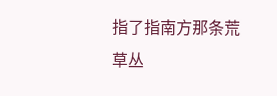指了指南方那条荒草丛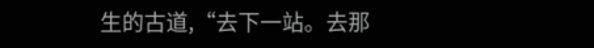生的古道,“去下一站。去那